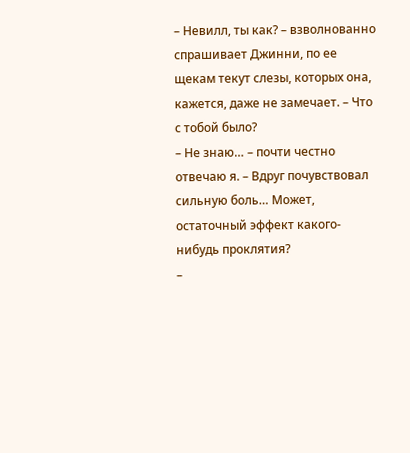– Невилл, ты как? – взволнованно спрашивает Джинни, по ее щекам текут слезы, которых она, кажется, даже не замечает. – Что с тобой было?
– Не знаю… – почти честно отвечаю я. – Вдруг почувствовал сильную боль… Может, остаточный эффект какого-нибудь проклятия?
–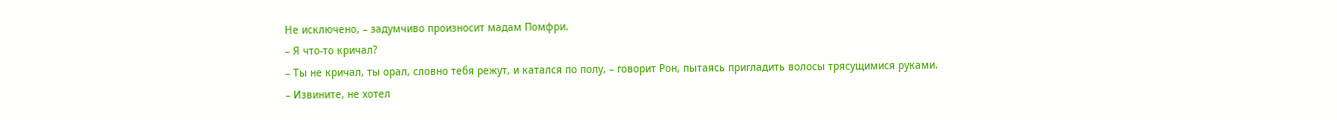Не исключено, – задумчиво произносит мадам Помфри.
– Я что-то кричал?
– Ты не кричал, ты орал, словно тебя режут, и катался по полу, – говорит Рон, пытаясь пригладить волосы трясущимися руками.
– Извините, не хотел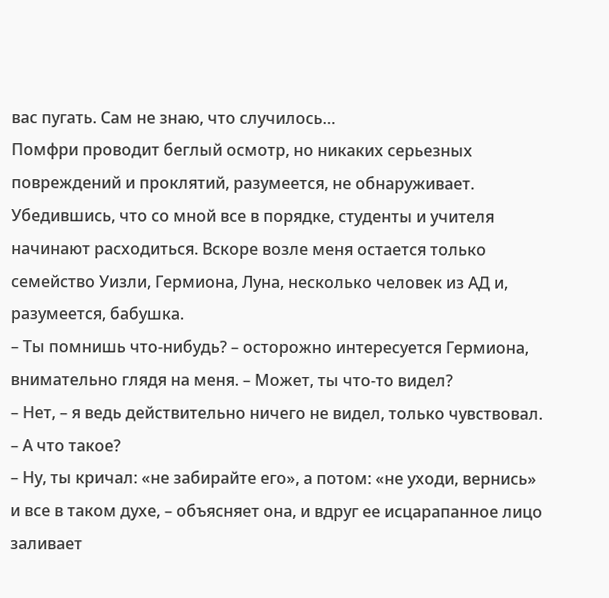вас пугать. Сам не знаю, что случилось…
Помфри проводит беглый осмотр, но никаких серьезных повреждений и проклятий, разумеется, не обнаруживает. Убедившись, что со мной все в порядке, студенты и учителя начинают расходиться. Вскоре возле меня остается только семейство Уизли, Гермиона, Луна, несколько человек из АД и, разумеется, бабушка.
– Ты помнишь что-нибудь? – осторожно интересуется Гермиона, внимательно глядя на меня. – Может, ты что-то видел?
– Нет, – я ведь действительно ничего не видел, только чувствовал. – А что такое?
– Ну, ты кричал: «не забирайте его», а потом: «не уходи, вернись» и все в таком духе, – объясняет она, и вдруг ее исцарапанное лицо заливает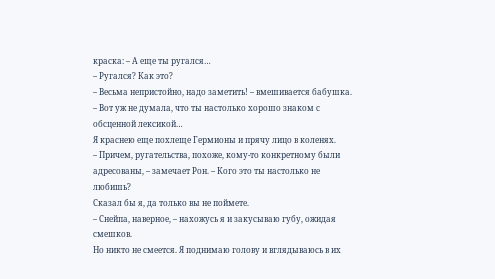краска: – А еще ты ругался…
– Ругался? Как это?
– Весьма непристойно, надо заметить! – вмешивается бабушка. – Вот уж не думала, что ты настолько хорошо знаком с обсценной лексикой…
Я краснею еще похлеще Гермионы и прячу лицо в коленях.
– Причем, ругательства, похоже, кому-то конкретному были адресованы, – замечает Рон. – Кого это ты настолько не любишь?
Сказал бы я, да только вы не поймете.
– Снейпа, наверное, – нахожусь я и закусываю губу, ожидая смешков.
Но никто не смеется. Я поднимаю голову и вглядываюсь в их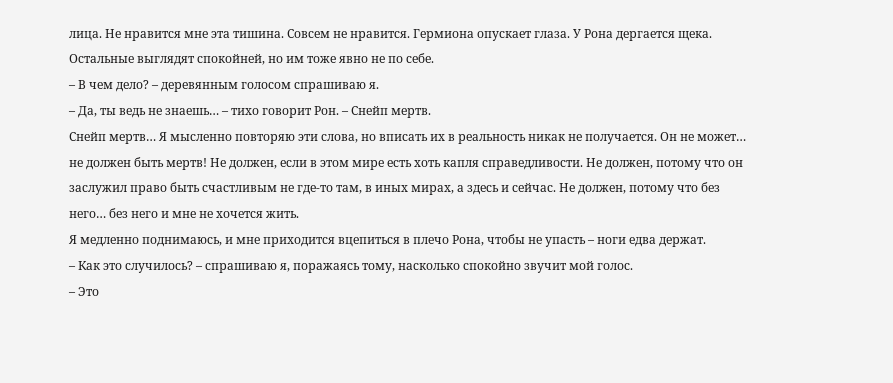лица. Не нравится мне эта тишина. Совсем не нравится. Гермиона опускает глаза. У Рона дергается щека. Остальные выглядят спокойней, но им тоже явно не по себе.
– В чем дело? – деревянным голосом спрашиваю я.
– Да, ты ведь не знаешь… – тихо говорит Рон. – Снейп мертв.
Снейп мертв… Я мысленно повторяю эти слова, но вписать их в реальность никак не получается. Он не может… не должен быть мертв! Не должен, если в этом мире есть хоть капля справедливости. Не должен, потому что он заслужил право быть счастливым не где-то там, в иных мирах, а здесь и сейчас. Не должен, потому что без него… без него и мне не хочется жить.
Я медленно поднимаюсь, и мне приходится вцепиться в плечо Рона, чтобы не упасть – ноги едва держат.
– Как это случилось? – спрашиваю я, поражаясь тому, насколько спокойно звучит мой голос.
– Это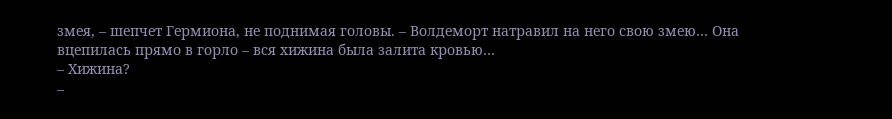змея, – шепчет Гермиона, не поднимая головы. – Волдеморт натравил на него свою змею… Она вцепилась прямо в горло – вся хижина была залита кровью…
– Хижина?
–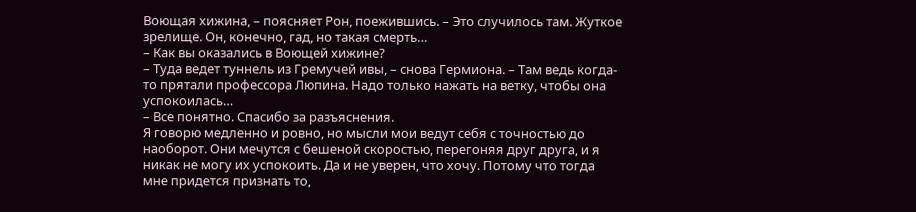Воющая хижина, – поясняет Рон, поежившись. – Это случилось там. Жуткое зрелище. Он, конечно, гад, но такая смерть…
– Как вы оказались в Воющей хижине?
– Туда ведет туннель из Гремучей ивы, – снова Гермиона. – Там ведь когда-то прятали профессора Люпина. Надо только нажать на ветку, чтобы она успокоилась…
– Все понятно. Спасибо за разъяснения.
Я говорю медленно и ровно, но мысли мои ведут себя с точностью до наоборот. Они мечутся с бешеной скоростью, перегоняя друг друга, и я никак не могу их успокоить. Да и не уверен, что хочу. Потому что тогда мне придется признать то,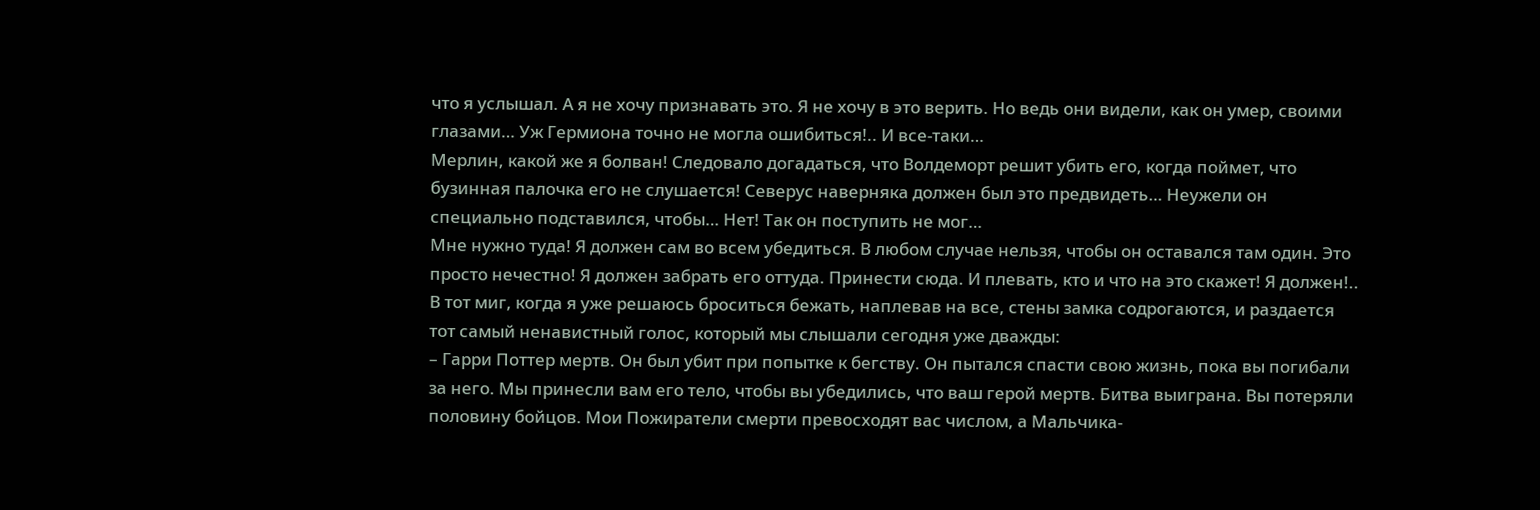что я услышал. А я не хочу признавать это. Я не хочу в это верить. Но ведь они видели, как он умер, своими глазами… Уж Гермиона точно не могла ошибиться!.. И все-таки…
Мерлин, какой же я болван! Следовало догадаться, что Волдеморт решит убить его, когда поймет, что бузинная палочка его не слушается! Северус наверняка должен был это предвидеть… Неужели он специально подставился, чтобы… Нет! Так он поступить не мог…
Мне нужно туда! Я должен сам во всем убедиться. В любом случае нельзя, чтобы он оставался там один. Это просто нечестно! Я должен забрать его оттуда. Принести сюда. И плевать, кто и что на это скажет! Я должен!..
В тот миг, когда я уже решаюсь броситься бежать, наплевав на все, стены замка содрогаются, и раздается тот самый ненавистный голос, который мы слышали сегодня уже дважды:
– Гарри Поттер мертв. Он был убит при попытке к бегству. Он пытался спасти свою жизнь, пока вы погибали за него. Мы принесли вам его тело, чтобы вы убедились, что ваш герой мертв. Битва выиграна. Вы потеряли половину бойцов. Мои Пожиратели смерти превосходят вас числом, а Мальчика-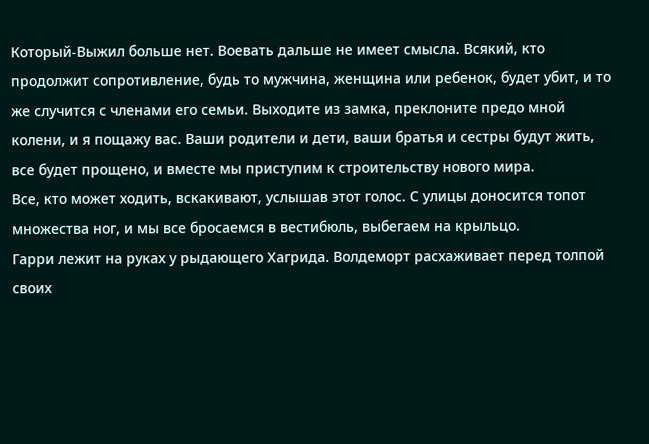Который-Выжил больше нет. Воевать дальше не имеет смысла. Всякий, кто продолжит сопротивление, будь то мужчина, женщина или ребенок, будет убит, и то же случится с членами его семьи. Выходите из замка, преклоните предо мной колени, и я пощажу вас. Ваши родители и дети, ваши братья и сестры будут жить, все будет прощено, и вместе мы приступим к строительству нового мира.
Все, кто может ходить, вскакивают, услышав этот голос. С улицы доносится топот множества ног, и мы все бросаемся в вестибюль, выбегаем на крыльцо.
Гарри лежит на руках у рыдающего Хагрида. Волдеморт расхаживает перед толпой своих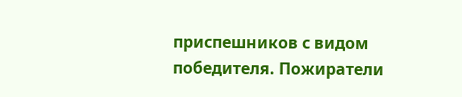приспешников с видом победителя. Пожиратели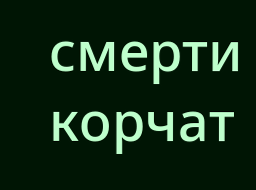смерти корчат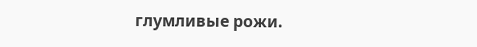глумливые рожи.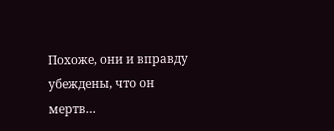Похоже, они и вправду убеждены, что он мертв…